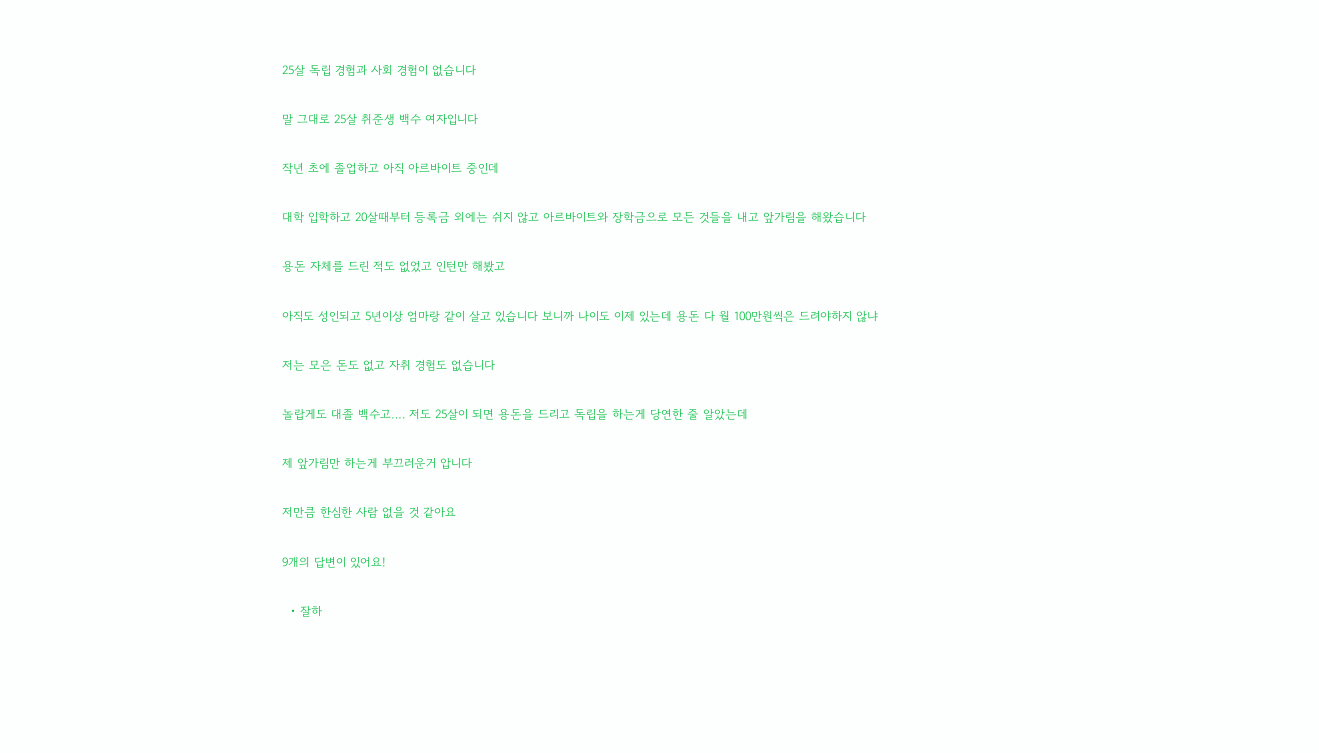25살 독립 경험과 사회 경험이 없습니다

말 그대로 25살 취준생 백수 여자입니다

작년 초에 졸업하고 아직 아르바이트 중인데

대학 입학하고 20살때부터 등록금 외에는 쉬지 않고 아르바이트와 장학금으로 모든 것들을 내고 앞가림을 해왔습니다

용돈 자체를 드린 적도 없었고 인턴만 해봤고

아직도 성인되고 5년이상 엄마랑 같이 살고 있습니다 보니까 나이도 이제 있는데 용돈 다 월 100만원씩은 드려야하지 않냐

저는 모은 돈도 없고 자취 경험도 없습니다

놀랍게도 대졸 백수고…. 저도 25살이 되면 용돈을 드리고 독립을 하는게 당연한 줄 알았는데

제 앞가림만 하는게 부끄러운거 압니다

저만큼 한심한 사람 없을 것 같아요

9개의 답변이 있어요!

  • 잘하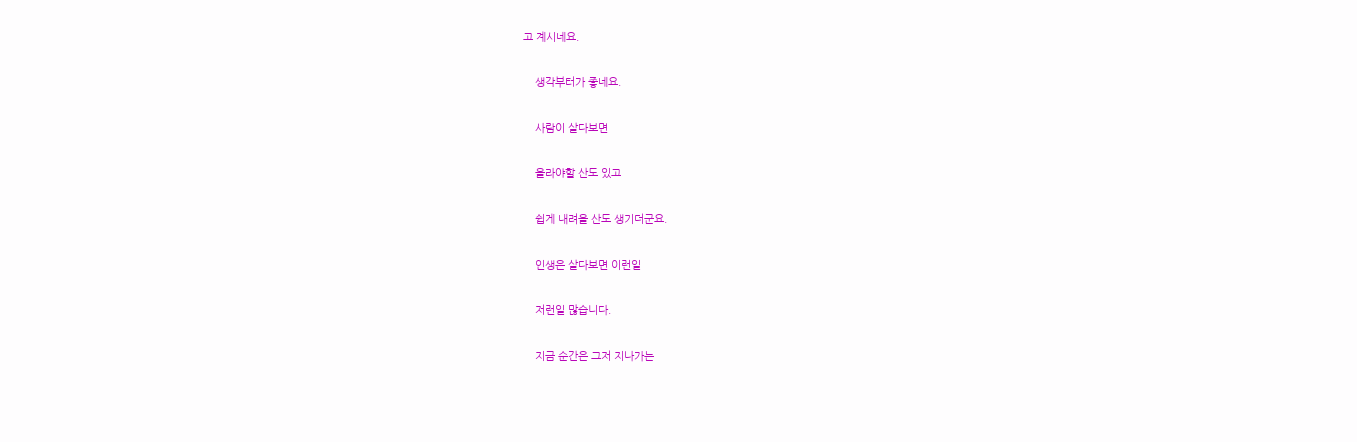고 계시네요.

    생각부터가 좋네요.

    사람이 살다보면

    올라야할 산도 있고

    쉽게 내려올 산도 생기더군요.

    인생은 살다보면 이런일

    저런일 많습니다.

    지금 순간은 그저 지나가는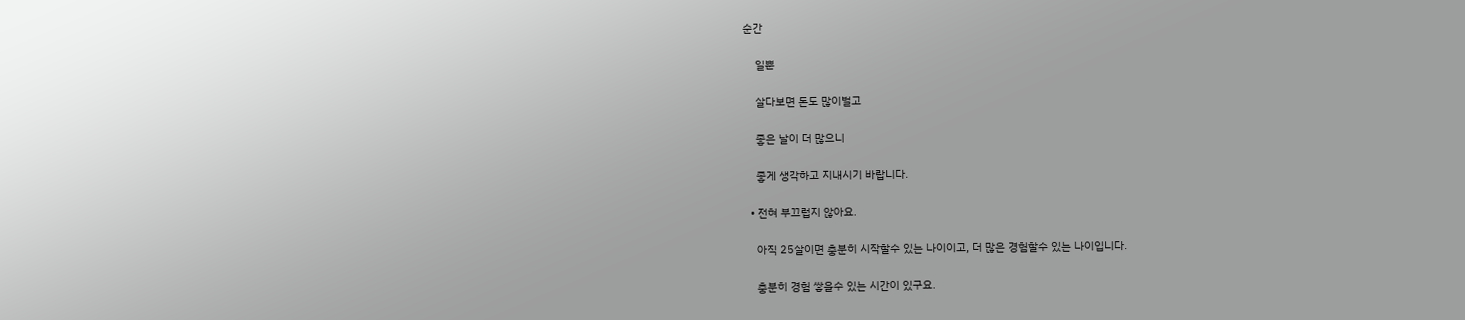순간

    일뿐

    살다보면 돈도 많이벌고

    좋은 날이 더 많으니

    좋게 생각하고 지내시기 바랍니다.

  • 전혀 부끄럽지 않아요.

    아직 25살이면 충분히 시작할수 있는 나이이고, 더 많은 경험할수 있는 나이입니다.

    충분히 경험 쌓을수 있는 시간이 있구요.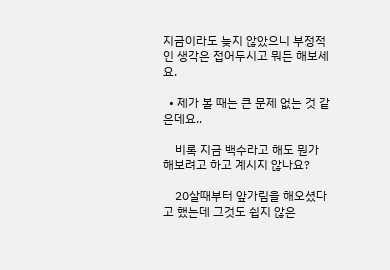지금이라도 늦지 않았으니 부정적인 생각은 접어두시고 뭐든 해보세요.

  • 제가 볼 때는 큰 문제 없는 것 같은데요..

    비록 지금 백수라고 해도 뭔가 해보려고 하고 계시지 않나요?

    20살때부터 앞가림을 해오셨다고 했는데 그것도 쉽지 않은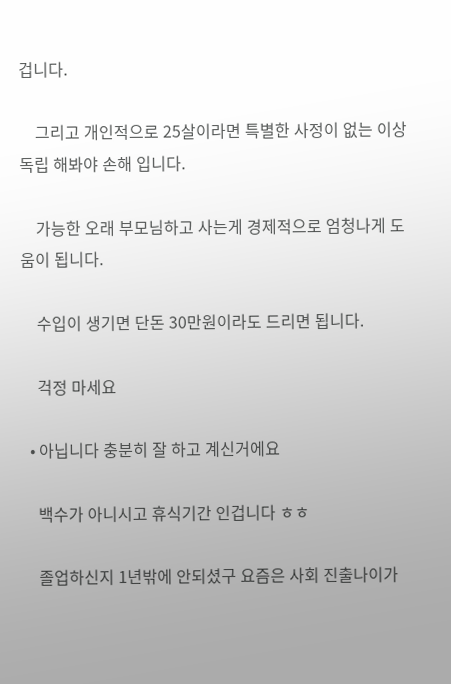겁니다.

    그리고 개인적으로 25살이라면 특별한 사정이 없는 이상 독립 해봐야 손해 입니다.

    가능한 오래 부모님하고 사는게 경제적으로 엄청나게 도움이 됩니다.

    수입이 생기면 단돈 30만원이라도 드리면 됩니다.

    걱정 마세요

  • 아닙니다 충분히 잘 하고 계신거에요

    백수가 아니시고 휴식기간 인겁니다 ㅎㅎ

    졸업하신지 1년밖에 안되셨구 요즘은 사회 진출나이가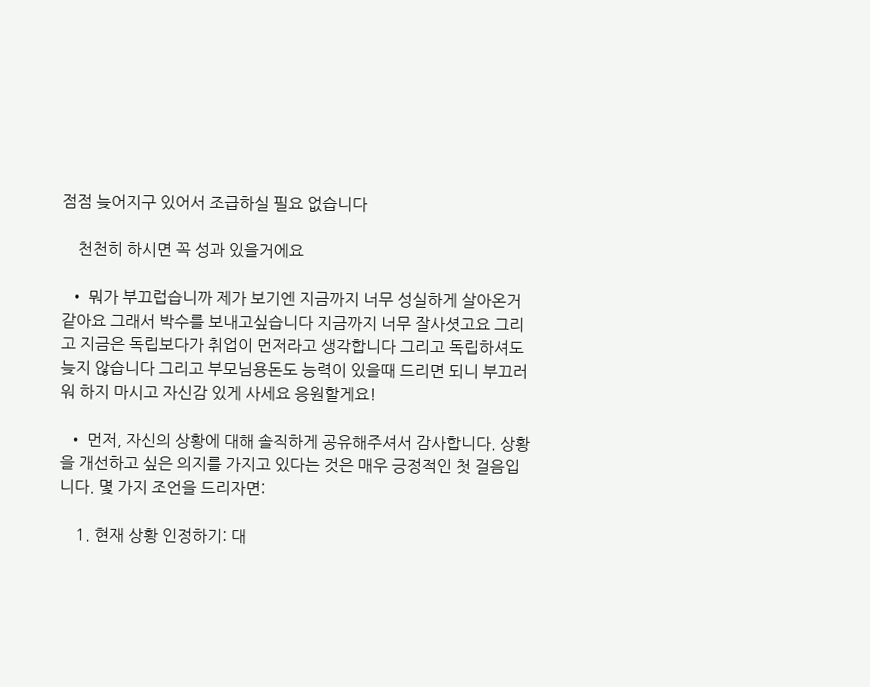점점 늦어지구 있어서 조급하실 필요 없습니다

    천천히 하시면 꼭 성과 있을거에요

  • 뭐가 부끄럽습니까 제가 보기엔 지금까지 너무 성실하게 살아온거 같아요 그래서 박수를 보내고싶습니다 지금까지 너무 잘사셧고요 그리고 지금은 독립보다가 취업이 먼저라고 생각합니다 그리고 독립하셔도 늦지 않습니다 그리고 부모님용돈도 능력이 있을때 드리면 되니 부끄러워 하지 마시고 자신감 있게 사세요 응원할게요!

  • 먼저, 자신의 상황에 대해 솔직하게 공유해주셔서 감사합니다. 상황을 개선하고 싶은 의지를 가지고 있다는 것은 매우 긍정적인 첫 걸음입니다. 몇 가지 조언을 드리자면:

    1. 현재 상황 인정하기: 대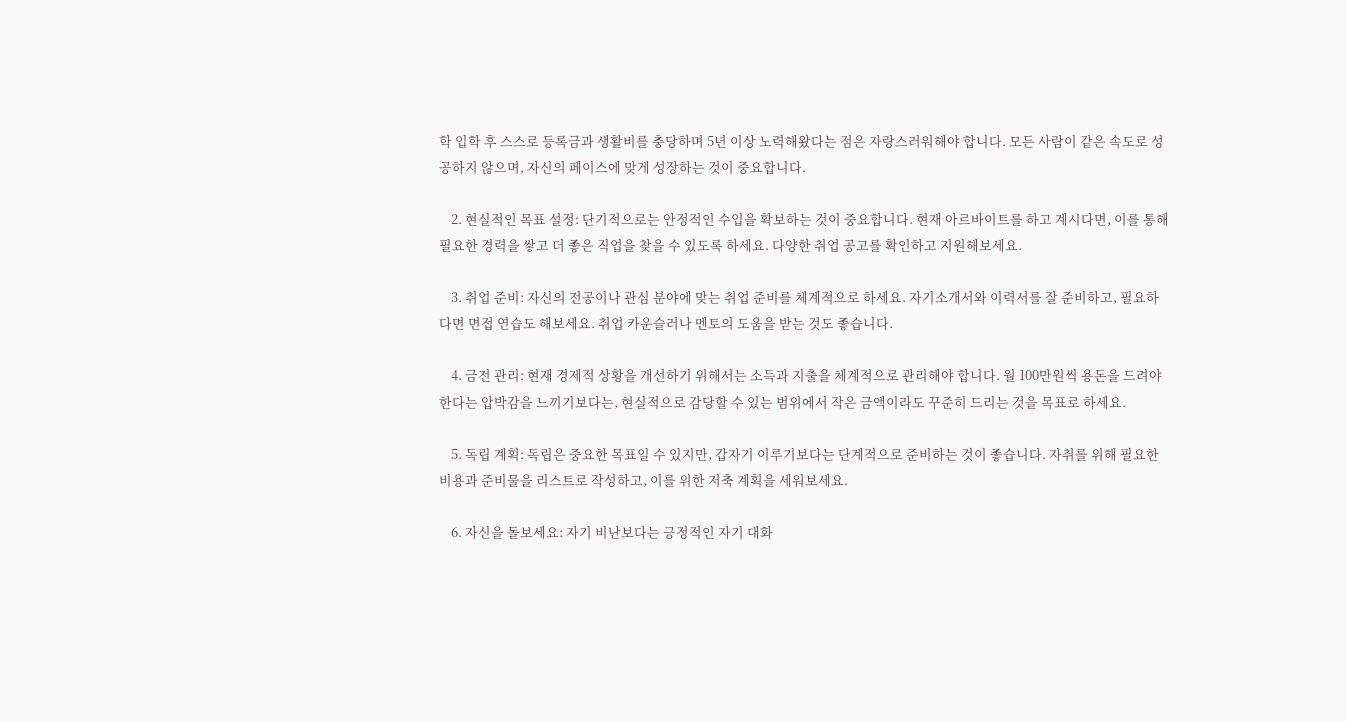학 입학 후 스스로 등록금과 생활비를 충당하며 5년 이상 노력해왔다는 점은 자랑스러워해야 합니다. 모든 사람이 같은 속도로 성공하지 않으며, 자신의 페이스에 맞게 성장하는 것이 중요합니다.

    2. 현실적인 목표 설정: 단기적으로는 안정적인 수입을 확보하는 것이 중요합니다. 현재 아르바이트를 하고 계시다면, 이를 통해 필요한 경력을 쌓고 더 좋은 직업을 찾을 수 있도록 하세요. 다양한 취업 공고를 확인하고 지원해보세요.

    3. 취업 준비: 자신의 전공이나 관심 분야에 맞는 취업 준비를 체계적으로 하세요. 자기소개서와 이력서를 잘 준비하고, 필요하다면 면접 연습도 해보세요. 취업 카운슬러나 멘토의 도움을 받는 것도 좋습니다.

    4. 금전 관리: 현재 경제적 상황을 개선하기 위해서는 소득과 지출을 체계적으로 관리해야 합니다. 월 100만원씩 용돈을 드려야 한다는 압박감을 느끼기보다는, 현실적으로 감당할 수 있는 범위에서 작은 금액이라도 꾸준히 드리는 것을 목표로 하세요.

    5. 독립 계획: 독립은 중요한 목표일 수 있지만, 갑자기 이루기보다는 단계적으로 준비하는 것이 좋습니다. 자취를 위해 필요한 비용과 준비물을 리스트로 작성하고, 이를 위한 저축 계획을 세워보세요.

    6. 자신을 돌보세요: 자기 비난보다는 긍정적인 자기 대화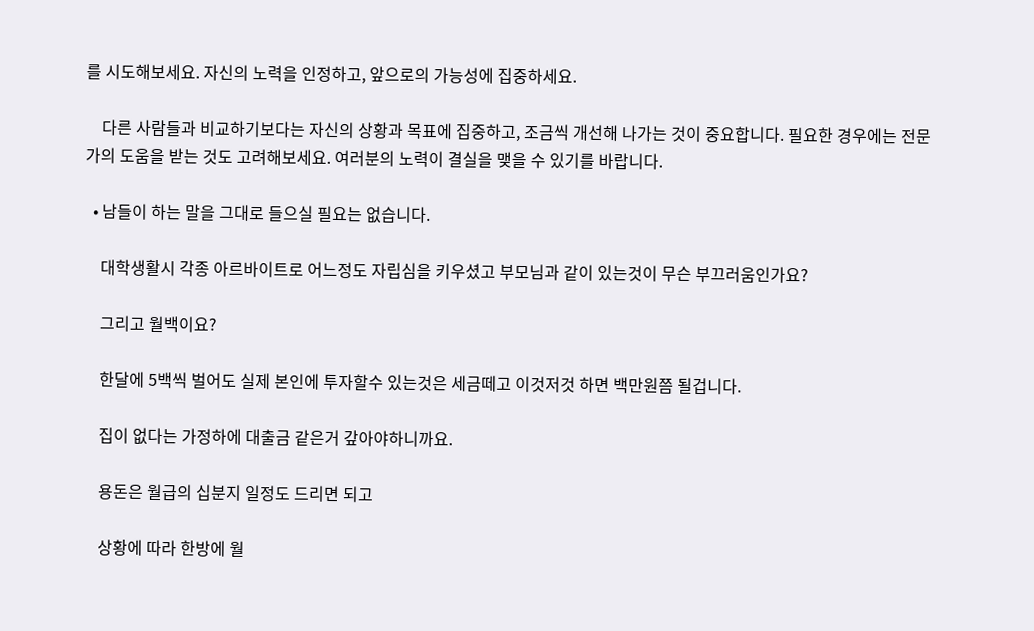를 시도해보세요. 자신의 노력을 인정하고, 앞으로의 가능성에 집중하세요.

    다른 사람들과 비교하기보다는 자신의 상황과 목표에 집중하고, 조금씩 개선해 나가는 것이 중요합니다. 필요한 경우에는 전문가의 도움을 받는 것도 고려해보세요. 여러분의 노력이 결실을 맺을 수 있기를 바랍니다.

  • 남들이 하는 말을 그대로 들으실 필요는 없습니다.

    대학생활시 각종 아르바이트로 어느정도 자립심을 키우셨고 부모님과 같이 있는것이 무슨 부끄러움인가요?

    그리고 월백이요?

    한달에 5백씩 벌어도 실제 본인에 투자할수 있는것은 세금떼고 이것저것 하면 백만원쯤 될겁니다.

    집이 없다는 가정하에 대출금 같은거 갚아야하니까요.

    용돈은 월급의 십분지 일정도 드리면 되고

    상황에 따라 한방에 월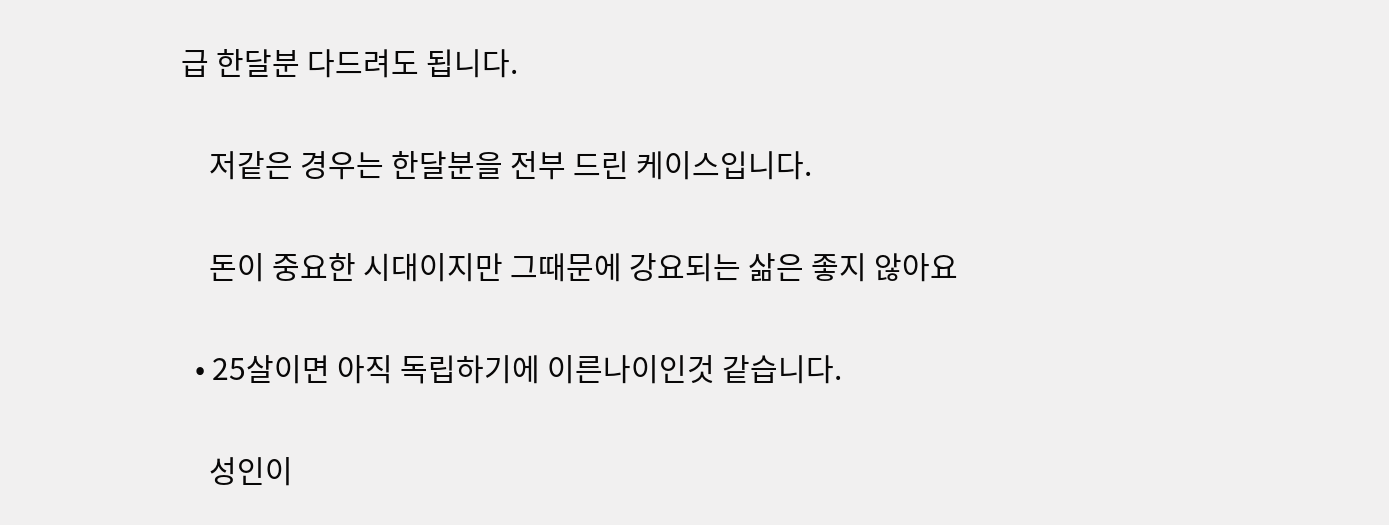급 한달분 다드려도 됩니다.

    저같은 경우는 한달분을 전부 드린 케이스입니다.

    돈이 중요한 시대이지만 그때문에 강요되는 삶은 좋지 않아요

  • 25살이면 아직 독립하기에 이른나이인것 같습니다.

    성인이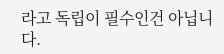라고 독립이 필수인건 아닙니다.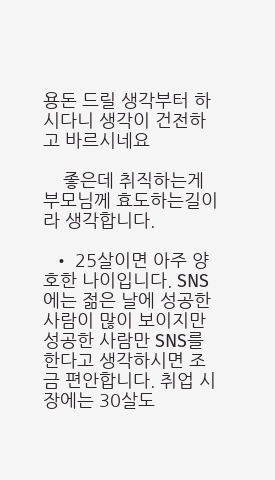용돈 드릴 생각부터 하시다니 생각이 건전하고 바르시네요

    좋은데 취직하는게 부모님께 효도하는길이라 생각합니다.

  • 25살이면 아주 양호한 나이입니다. SNS에는 젊은 날에 성공한 사람이 많이 보이지만 성공한 사람만 SNS를 한다고 생각하시면 조금 편안합니다. 취업 시장에는 30살도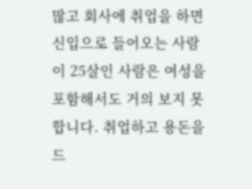많고 회사에 취업을 하면 신입으로 들어오는 사람이 25살인 사람은 여성을 포함해서도 거의 보지 못합니다. 취업하고 용돈을 드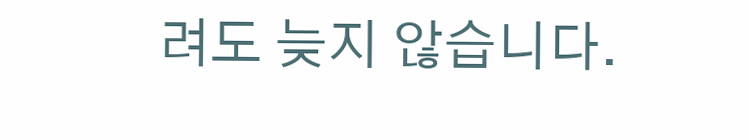려도 늦지 않습니다.